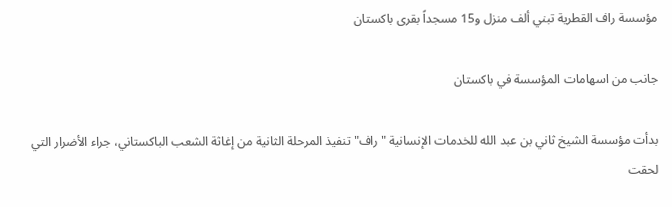مؤسسة راف القطرية تبني ألف منزل و15 مسجداً بقرى باكستان

جانب من اسهامات المؤسسة في باكستان

بدأت مؤسسة الشيخ ثاني بن عبد الله للخدمات الإنسانية "راف" تنفيذ المرحلة الثانية من إغاثة الشعب الباكستاني، جراء الأضرار التي لحقت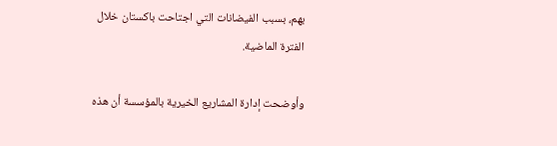بهم، بسبب الفيضانات التي اجتاحت باكستان خلال الفترة الماضية.

وأوضحت إدارة المشاريع الخيرية بالمؤسسة أن هذه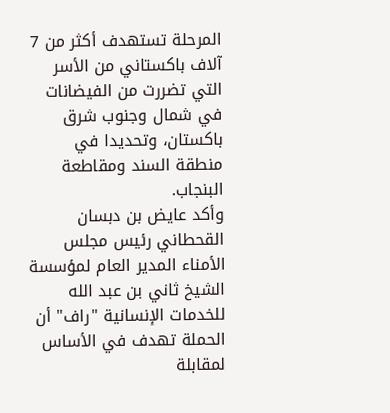المرحلة تستهدف أكثر من 7 آلاف باكستاني من الأسر التي تضررت من الفيضانات في شمال وجنوب شرق باكستان، وتحديدا في منطقة السند ومقاطعة البنجاب.
وأكد عايض بن دبسان القحطاني رئيس مجلس الأمناء المدير العام لمؤسسة الشيخ ثاني بن عبد الله للخدمات الإنسانية "راف" أن الحملة تهدف في الأساس لمقابلة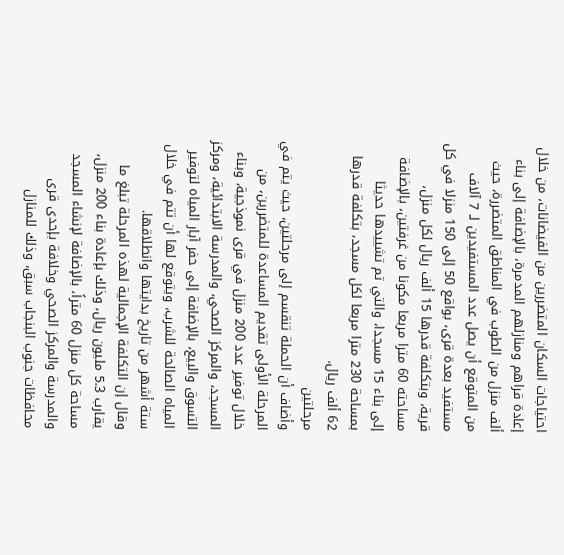احتياجات السكان المتضررين من الفيضانات، من خلال إعادة قراهم ومنازلهم المدمرة، بالإضافة إلى بناء ألف منزل من الطوب في المناطق المتضررة، حيث من المتوقع أن يصل عدد المستفيدين لـ 7 آلاف مستفيد بعدة قرى، بواقع 50 إلى 150 منزلا في كل قرية، وبتكلفة قدرها 15 ألف ريال لكل منزل، مساحته 60 مترا مربعا مكونا من غرفتين، بالإضافة إلى بناء 15 مسجدا، والتي تم تشييدها حديثا بمساحة 230 مترا مربعا لكل مسجد، بتكلفة قدرها 62 ألف ريال.
مرحلتين
وأضاف أن الحملة تنقسم إلى مرحلتين، حيث يتم في المرحلة الأولى تقديم المساعدة للمتضررين، من خلال توفير عدد 200 منزل في قرى نموذجية، وبناء المسجد، والمركز الصحي، والمدرسة الابتدائية، ومركز التسوق والبيع، بالإضافة إلى حفر آبار المياه لتوفير المياه الصالحة للشرب، ويتوقع لها أن تتم في خلال ستة أشهر من تاريخ بدايتها وانطلاقها.
وقال إن التكلفة الإجمالية لهذه المرحلة تبلغ ما يقارب 5.3 مليون ريال، وذلك بإعادة بناء 200 منزل، مساحة كل منزل 60 متراً، بالإضافة لإنشاء المسجد والمدرسة والمركز الصحي وخلافة بإحدى قرى محافظات جنوب البنجاب سبق، وذلك للمنازل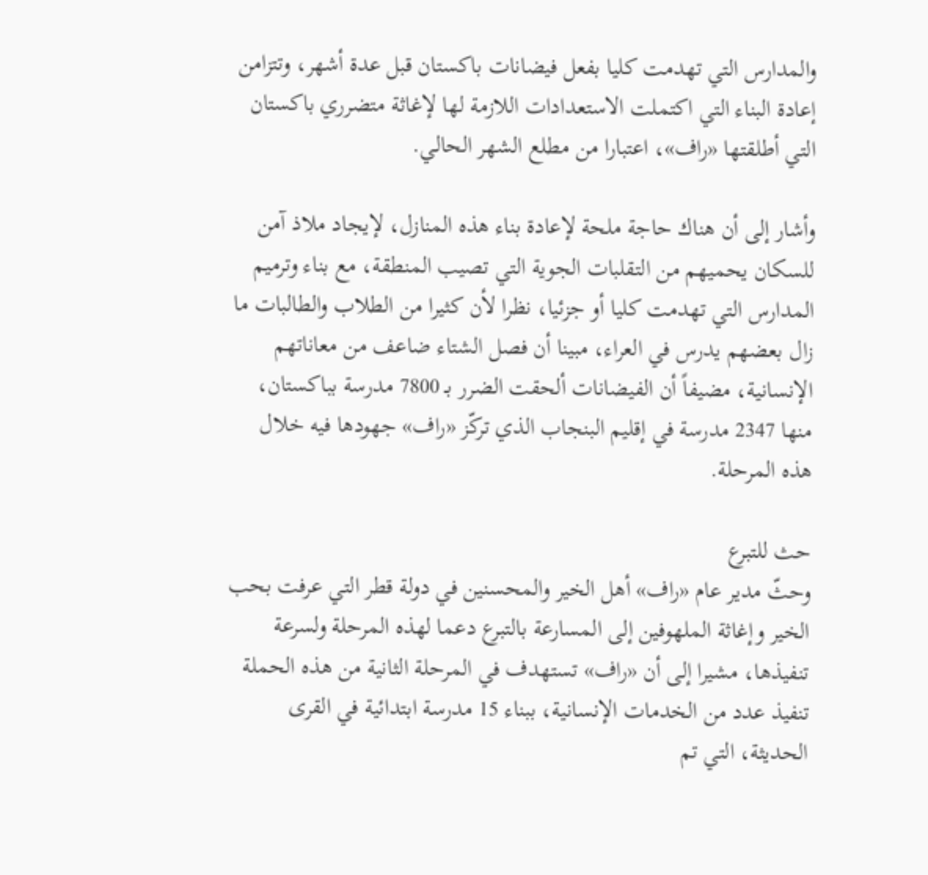والمدارس التي تهدمت كليا بفعل فيضانات باكستان قبل عدة أشهر، وتتزامن إعادة البناء التي اكتملت الاستعدادات اللازمة لها لإغاثة متضرري باكستان التي أطلقتها «راف»، اعتبارا من مطلع الشهر الحالي.

وأشار إلى أن هناك حاجة ملحة لإعادة بناء هذه المنازل، لإيجاد ملاذ آمن للسكان يحميهم من التقلبات الجوية التي تصيب المنطقة، مع بناء وترميم المدارس التي تهدمت كليا أو جزئيا، نظرا لأن كثيرا من الطلاب والطالبات ما زال بعضهم يدرس في العراء، مبينا أن فصل الشتاء ضاعف من معاناتهم الإنسانية، مضيفاً أن الفيضانات ألحقت الضرر بـ 7800 مدرسة بباكستان، منها 2347 مدرسة في إقليم البنجاب الذي تركّز «راف» جهودها فيه خلال هذه المرحلة.

حث للتبرع
وحثّ مدير عام «راف» أهل الخير والمحسنين في دولة قطر التي عرفت بحب الخير وإغاثة الملهوفين إلى المسارعة بالتبرع دعما لهذه المرحلة ولسرعة تنفيذها، مشيرا إلى أن «راف» تستهدف في المرحلة الثانية من هذه الحملة تنفيذ عدد من الخدمات الإنسانية، ببناء 15 مدرسة ابتدائية في القرى الحديثة، التي تم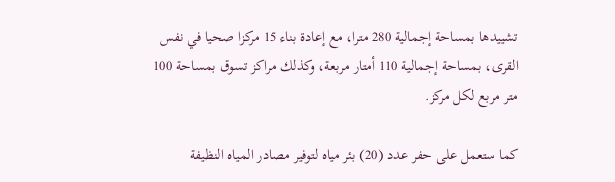تشييدها بمساحة إجمالية 280 مترا، مع إعادة بناء 15 مركزا صحيا في نفس القرى، بمساحة إجمالية 110 أمتار مربعة، وكذلك مراكز تسوق بمساحة 100 متر مربع لكل مركز.

كما ستعمل على حفر عدد (20) بئر مياه لتوفير مصادر المياه النظيفة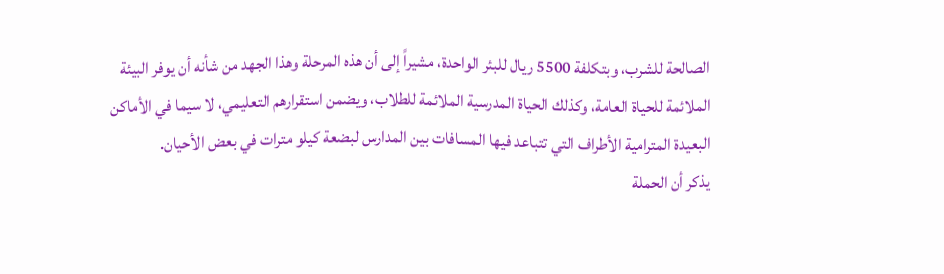الصالحة للشرب، وبتكلفة 5500 ريال للبئر الواحدة، مشيراً إلى أن هذه المرحلة وهذا الجهد من شأنه أن يوفر البيئة الملائمة للحياة العامة، وكذلك الحياة المدرسية الملائمة للطلاب، ويضمن استقرارهم التعليمي، لا سيما في الأماكن البعيدة المترامية الأطراف التي تتباعد فيها المسافات بين المدارس لبضعة كيلو مترات في بعض الأحيان.
يذكر أن الحملة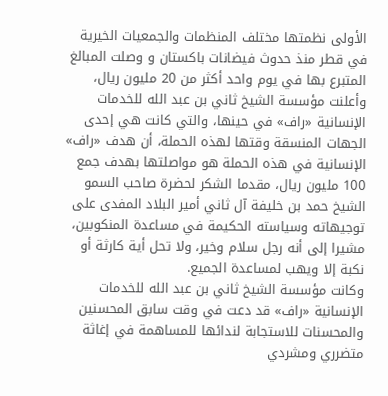الأولى نظمتها مختلف المنظمات والجمعيات الخيرية في قطر منذ حدوث فيضانات باكستان و وصلت المبالغ المتبرع بها في يوم واحد أكثر من 20 مليون ريال، وأعلنت مؤسسة الشيخ ثاني بن عبد الله للخدمات الإنسانية «راف» في حينها، والتي كانت هي إحدى الجهات المنسقة وقتها لهذه الحملة، أن هدف «راف» الإنسانية في هذه الحملة هو مواصلتها بهدف جمع 100 مليون ريال، مقدما الشكر لحضرة صاحب السمو الشيخ حمد بن خليفة آل ثاني أمير البلاد المفدى على توجيهاته وسياسته الحكيمة في مساعدة المنكوبين، مشيرا إلى أنه رجل سلام وخير، ولا تحل أية كارثة أو نكبة إلا ويهب لمساعدة الجميع.
وكانت مؤسسة الشيخ ثاني بن عبد الله للخدمات الإنسانية «راف» قد دعت في وقت سابق المحسنين والمحسنات للاستجابة لندائها للمساهمة في إغاثة متضرري ومشردي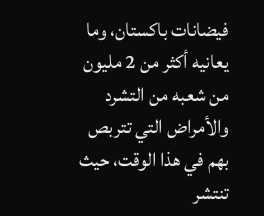فيضانات باكستان، وما يعانيه أكثر من 2 مليون من شعبه من التشرد والأمراض التي تتربص بهم في هذا الوقت، حيث تنتشر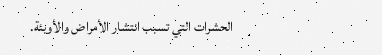الحشرات التي تسبب انتشار الأمراض والأوبئة.